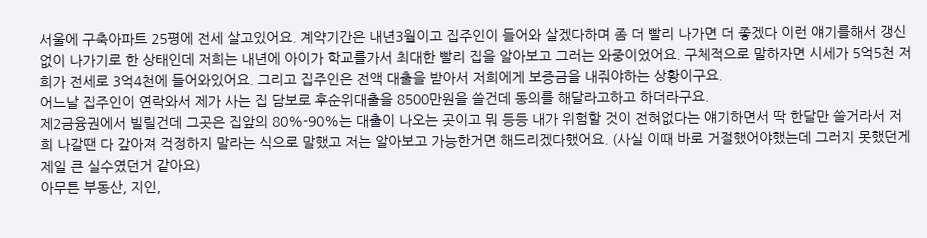서울에 구축아파트 25평에 전세 살고있어요. 계약기간은 내년3월이고 집주인이 들어와 살겠다하며 좀 더 빨리 나가면 더 좋겠다 이런 얘기를해서 갱신없이 나가기로 한 상태인데 저희는 내년에 아이가 학교를가서 최대한 빨리 집을 알아보고 그러는 와중이었어요. 구체적으로 말하자면 시세가 5억5천 저희가 전세로 3억4천에 들어와있어요. 그리고 집주인은 전액 대출을 받아서 저희에게 보증금을 내줘야하는 상황이구요.
어느날 집주인이 연락와서 제가 사는 집 담보로 후순위대출을 8500만원을 쓸건데 동의를 해달라고하고 하더라구요.
제2금융권에서 빌릴건데 그곳은 집앞의 80%-90%는 대출이 나오는 곳이고 뭐 등등 내가 위험할 것이 전혀없다는 얘기하면서 딱 한달만 쓸거라서 저희 나갈땐 다 갚아져 걱정하지 말라는 식으로 말했고 저는 알아보고 가능한거면 해드리겠다했어요. (사실 이때 바로 거절했어야했는데 그러지 못했던게 제일 큰 실수였던거 같아요)
아무튼 부동산, 지인,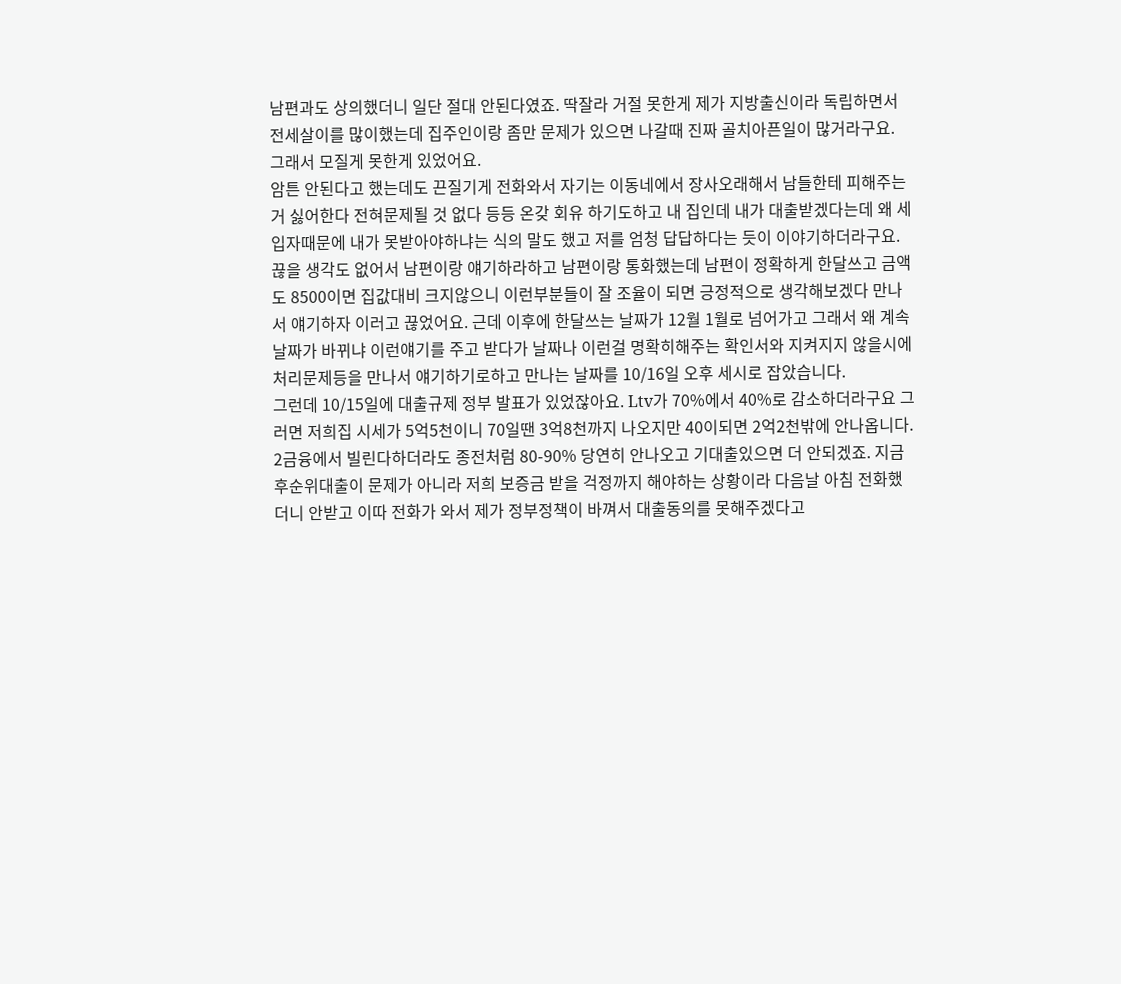남편과도 상의했더니 일단 절대 안된다였죠. 딱잘라 거절 못한게 제가 지방출신이라 독립하면서 전세살이를 많이했는데 집주인이랑 좀만 문제가 있으면 나갈때 진짜 골치아픈일이 많거라구요. 그래서 모질게 못한게 있었어요.
암튼 안된다고 했는데도 끈질기게 전화와서 자기는 이동네에서 장사오래해서 남들한테 피해주는거 싫어한다 전혀문제될 것 없다 등등 온갖 회유 하기도하고 내 집인데 내가 대출받겠다는데 왜 세입자때문에 내가 못받아야하냐는 식의 말도 했고 저를 엄청 답답하다는 듯이 이야기하더라구요. 끊을 생각도 없어서 남편이랑 얘기하라하고 남편이랑 통화했는데 남편이 정확하게 한달쓰고 금액도 8500이면 집값대비 크지않으니 이런부분들이 잘 조율이 되면 긍정적으로 생각해보겠다 만나서 얘기하자 이러고 끊었어요. 근데 이후에 한달쓰는 날짜가 12월 1월로 넘어가고 그래서 왜 계속 날짜가 바뀌냐 이런얘기를 주고 받다가 날짜나 이런걸 명확히해주는 확인서와 지켜지지 않을시에 처리문제등을 만나서 얘기하기로하고 만나는 날짜를 10/16일 오후 세시로 잡았습니다.
그런데 10/15일에 대출규제 정부 발표가 있었잖아요. Ltv가 70%에서 40%로 감소하더라구요 그러면 저희집 시세가 5억5천이니 70일땐 3억8천까지 나오지만 40이되면 2억2천밖에 안나옵니다. 2금융에서 빌린다하더라도 종전처럼 80-90% 당연히 안나오고 기대출있으면 더 안되겠죠. 지금 후순위대출이 문제가 아니라 저희 보증금 받을 걱정까지 해야하는 상황이라 다음날 아침 전화했더니 안받고 이따 전화가 와서 제가 정부정책이 바껴서 대출동의를 못해주겠다고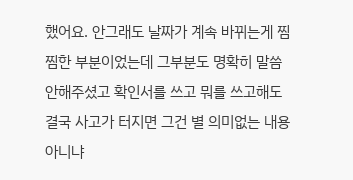했어요. 안그래도 날짜가 계속 바뀌는게 찜찜한 부분이었는데 그부분도 명확히 말씀 안해주셨고 확인서를 쓰고 뭐를 쓰고해도 결국 사고가 터지면 그건 별 의미없는 내용아니냐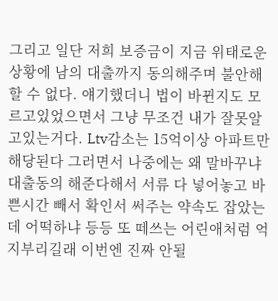그리고 일단 저희 보증금이 지금 위태로운상황에 남의 대출까지 동의해주며 불안해할 수 없다. 얘기했더니 법이 바뀐지도 모르고있었으면서 그냥 무조건 내가 잘못알고있는거다. Ltv감소는 15억이상 아파트만 해당된다 그러면서 나중에는 왜 말바꾸냐 대출동의 해준다해서 서류 다 넣어놓고 바쁜시간 빼서 확인서 써주는 약속도 잡았는데 어떡하냐 등등 또 떼쓰는 어린애처럼 억지부리길래 이번엔 진짜 안될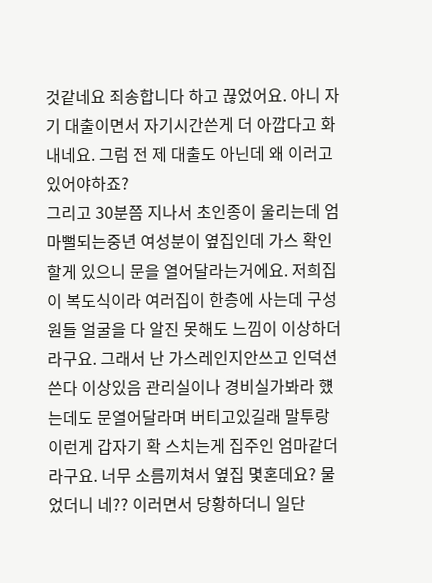것같네요 죄송합니다 하고 끊었어요. 아니 자기 대출이면서 자기시간쓴게 더 아깝다고 화내네요. 그럼 전 제 대출도 아닌데 왜 이러고있어야하죠?
그리고 30분쯤 지나서 초인종이 울리는데 엄마뻘되는중년 여성분이 옆집인데 가스 확인할게 있으니 문을 열어달라는거에요. 저희집이 복도식이라 여러집이 한층에 사는데 구성원들 얼굴을 다 알진 못해도 느낌이 이상하더라구요. 그래서 난 가스레인지안쓰고 인덕션쓴다 이상있음 관리실이나 경비실가봐라 헀는데도 문열어달라며 버티고있길래 말투랑 이런게 갑자기 확 스치는게 집주인 엄마같더라구요. 너무 소름끼쳐서 옆집 몇혼데요? 물었더니 네?? 이러면서 당황하더니 일단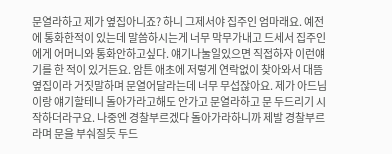문열라하고 제가 옆집아니죠? 하니 그제서야 집주인 엄마래요. 예전에 통화한적이 있는데 말씀하시는게 너무 막무가내고 드세서 집주인에게 어머니와 통화안하고싶다. 얘기나눌일있으면 직접하자 이런얘기를 한 적이 있거든요. 암튼 애초에 저렇게 연락없이 찾아와서 대뜸 옆집이라 거짓말하며 문열어달라는데 너무 무섭잖아요. 제가 아드님이랑 얘기할테니 돌아가라고해도 안가고 문열라하고 문 두드리기 시작하더라구요. 나중엔 경찰부르겠다 돌아가라하니까 제발 경찰부르라며 문을 부숴질듯 두드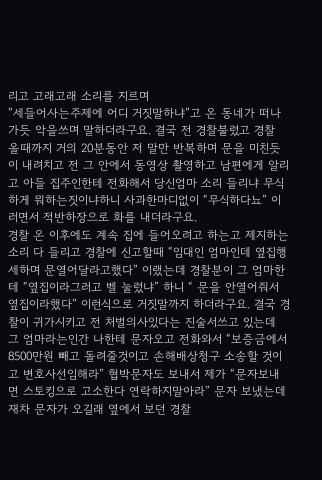리고 고래고래 소리를 지르며
”세들어사는주제에 어디 거짓말하냐”고 온 동네가 떠나가듯 악을쓰며 말하더라구요. 결국 전 경찰불렀고 경찰 올때까지 거의 20분동안 저 말만 반복하며 문을 미친듯이 내려치고 전 그 안에서 동영상 촬영하고 남편에게 알리고 아들 집주인한테 전화해서 당신엄마 소리 들리냐 무식하게 뭐하는짓이냐하니 사과한마디없이 “무식하다뇨” 이러면서 적반하장으로 화를 내더라구요.
경찰 온 이후에도 계속 집에 들어오려고 하는고 제지하는소리 다 들리고 경찰에 신고할때 “임대인 엄마인데 옆집행세하며 문열어달라고했다” 이랬는데 경찰분이 그 엄마한테 “옆집이라그러고 벨 눌렀냐” 하니 “ 문을 안열어줘서 옆집이라했다” 이런식으로 거짓말까지 하더라구요. 결국 경찰이 귀가시키고 전 처벌의사있다는 진술서쓰고 있는데 그 엄마라는인간 나한테 문자오고 전화와서 “보증금에서 8500만원 빼고 돌려줄것이고 손해배상청구 소송할 것이고 변호사선임해라” 협박문자도 보내서 제가 “문자보내면 스토킹으로 고소한다 연락하지말아라” 문자 보냈는데 재차 문자가 오길래 옆에서 보던 경찰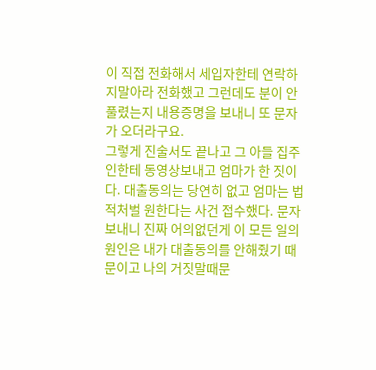이 직접 전화해서 세입자한테 연락하지말아라 전화했고 그런데도 분이 안풀렸는지 내용증명을 보내니 또 문자가 오더라구요.
그렇게 진술서도 끝나고 그 아들 집주인한테 동영상보내고 엄마가 한 짓이다. 대출동의는 당연히 없고 엄마는 법적처벌 원한다는 사건 접수했다. 문자보내니 진짜 어의없던게 이 모든 일의 원인은 내가 대출동의를 안해줬기 때문이고 나의 거짓말때문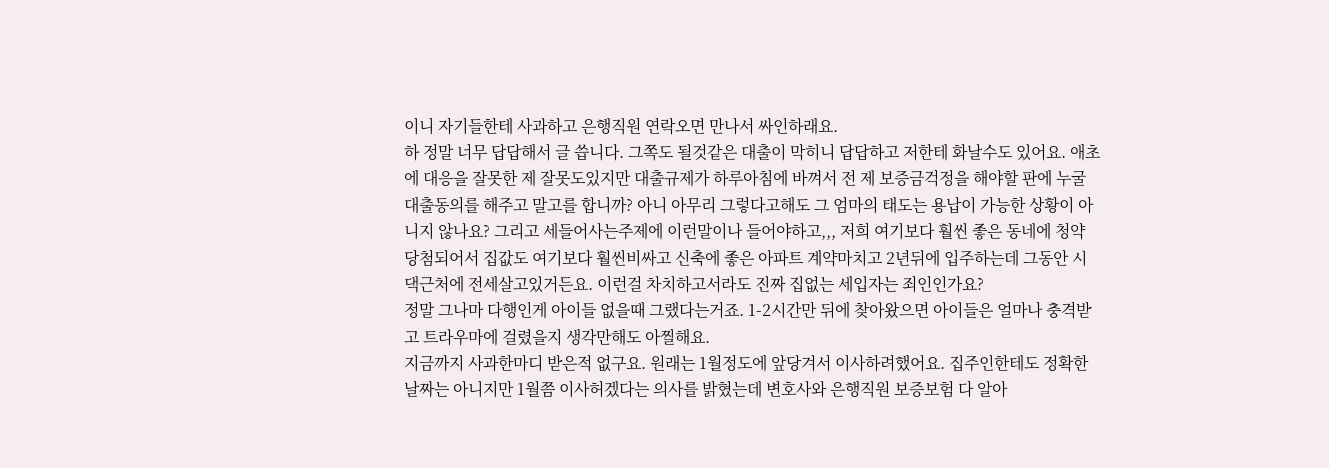이니 자기들한테 사과하고 은행직원 연락오면 만나서 싸인하래요.
하 정말 너무 답답해서 글 씁니다. 그쪽도 될것같은 대출이 막히니 답답하고 저한테 화날수도 있어요. 애초에 대응을 잘못한 제 잘못도있지만 대출규제가 하루아침에 바껴서 전 제 보증금걱정을 해야할 판에 누굴 대출동의를 해주고 말고를 합니까? 아니 아무리 그렇다고해도 그 엄마의 태도는 용납이 가능한 상황이 아니지 않나요? 그리고 세들어사는주제에 이런말이나 들어야하고,,, 저희 여기보다 훨씬 좋은 동네에 청약 당첨되어서 집값도 여기보다 훨씬비싸고 신축에 좋은 아파트 계약마치고 2년뒤에 입주하는데 그동안 시댁근처에 전세살고있거든요. 이런걸 차치하고서라도 진짜 집없는 세입자는 죄인인가요?
정말 그나마 다행인게 아이들 없을때 그랬다는거죠. 1-2시간만 뒤에 찾아왔으면 아이들은 얼마나 충격받고 트라우마에 걸렸을지 생각만해도 아찔해요.
지금까지 사과한마디 받은적 없구요. 원래는 1월정도에 앞당겨서 이사하려했어요. 집주인한테도 정확한 날짜는 아니지만 1월쯤 이사허겠다는 의사를 밝혔는데 변호사와 은행직원 보증보험 다 알아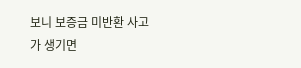보니 보증금 미반환 사고가 생기면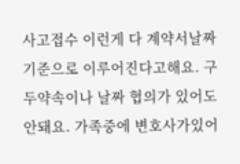사고접수 이런게 다 계약서날짜 기준으로 이루어진다고해요. 구두약속이나 날짜 협의가 있어도 안돼요. 가족중에 변호사가있어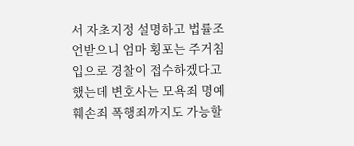서 자초지정 설명하고 법률조언받으니 엄마 횡포는 주거침입으로 경찰이 접수하겠다고했는데 변호사는 모욕죄 명예훼손죄 폭행죄까지도 가능할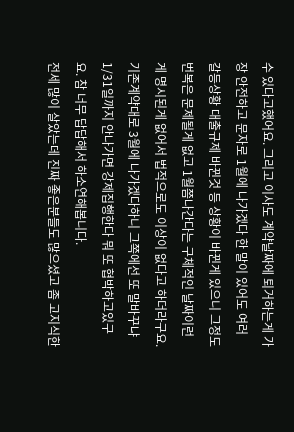수 있다고했어요. 그리고 이사도 계약날짜에 퇴거하는게 가장 안전하고 문자로 1월에 나가겠다 한 말이 있어도 여러 갈등상황 대출규제 바뀐것 등 상황이 바뀐게 있으니 그정도 번복은 문제될게 없고 1월쯤나간다는 구체적인 날짜이런게 명시된게 없어서 법적으로도 이상이 없다고 하더라구요.
기존계약대로 3월에 나가겠다하니 그쪽에선 또 말바꾸냐 1/31일까지 안나가면 강제집행한다 뭐 또 협박하고있구요. 참 너무 답답해서 하소연해봅니다.
전세 많이 살았는데 진짜 좋은분들도 많으셨고 좀 고지식한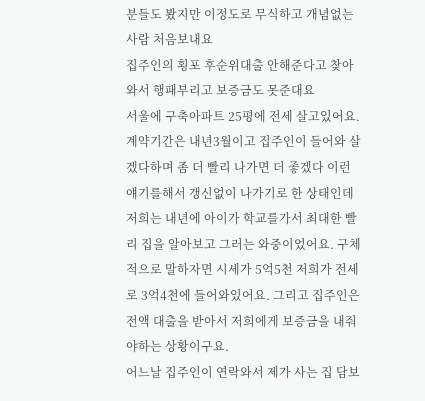분들도 봤지만 이정도로 무식하고 개념없는사람 처음보내요
집주인의 횡포 후순위대출 안해준다고 찾아와서 행패부리고 보증금도 못준대요
서울에 구축아파트 25평에 전세 살고있어요. 계약기간은 내년3월이고 집주인이 들어와 살겠다하며 좀 더 빨리 나가면 더 좋겠다 이런 얘기를해서 갱신없이 나가기로 한 상태인데 저희는 내년에 아이가 학교를가서 최대한 빨리 집을 알아보고 그러는 와중이었어요. 구체적으로 말하자면 시세가 5억5천 저희가 전세로 3억4천에 들어와있어요. 그리고 집주인은 전액 대출을 받아서 저희에게 보증금을 내줘야하는 상황이구요.
어느날 집주인이 연락와서 제가 사는 집 담보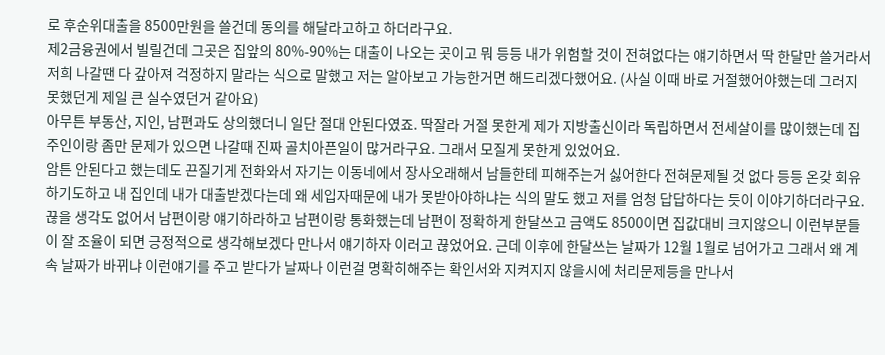로 후순위대출을 8500만원을 쓸건데 동의를 해달라고하고 하더라구요.
제2금융권에서 빌릴건데 그곳은 집앞의 80%-90%는 대출이 나오는 곳이고 뭐 등등 내가 위험할 것이 전혀없다는 얘기하면서 딱 한달만 쓸거라서 저희 나갈땐 다 갚아져 걱정하지 말라는 식으로 말했고 저는 알아보고 가능한거면 해드리겠다했어요. (사실 이때 바로 거절했어야했는데 그러지 못했던게 제일 큰 실수였던거 같아요)
아무튼 부동산, 지인, 남편과도 상의했더니 일단 절대 안된다였죠. 딱잘라 거절 못한게 제가 지방출신이라 독립하면서 전세살이를 많이했는데 집주인이랑 좀만 문제가 있으면 나갈때 진짜 골치아픈일이 많거라구요. 그래서 모질게 못한게 있었어요.
암튼 안된다고 했는데도 끈질기게 전화와서 자기는 이동네에서 장사오래해서 남들한테 피해주는거 싫어한다 전혀문제될 것 없다 등등 온갖 회유 하기도하고 내 집인데 내가 대출받겠다는데 왜 세입자때문에 내가 못받아야하냐는 식의 말도 했고 저를 엄청 답답하다는 듯이 이야기하더라구요. 끊을 생각도 없어서 남편이랑 얘기하라하고 남편이랑 통화했는데 남편이 정확하게 한달쓰고 금액도 8500이면 집값대비 크지않으니 이런부분들이 잘 조율이 되면 긍정적으로 생각해보겠다 만나서 얘기하자 이러고 끊었어요. 근데 이후에 한달쓰는 날짜가 12월 1월로 넘어가고 그래서 왜 계속 날짜가 바뀌냐 이런얘기를 주고 받다가 날짜나 이런걸 명확히해주는 확인서와 지켜지지 않을시에 처리문제등을 만나서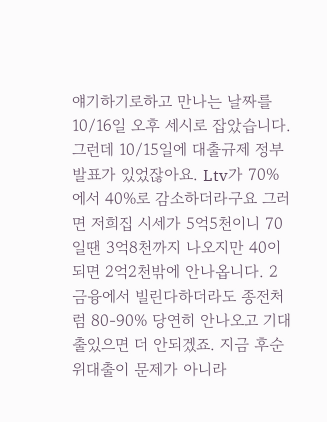얘기하기로하고 만나는 날짜를 10/16일 오후 세시로 잡았습니다.
그런데 10/15일에 대출규제 정부 발표가 있었잖아요. Ltv가 70%에서 40%로 감소하더라구요 그러면 저희집 시세가 5억5천이니 70일땐 3억8천까지 나오지만 40이되면 2억2천밖에 안나옵니다. 2금융에서 빌린다하더라도 종전처럼 80-90% 당연히 안나오고 기대출있으면 더 안되겠죠. 지금 후순위대출이 문제가 아니라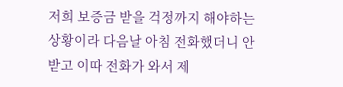저희 보증금 받을 걱정까지 해야하는 상황이라 다음날 아침 전화했더니 안받고 이따 전화가 와서 제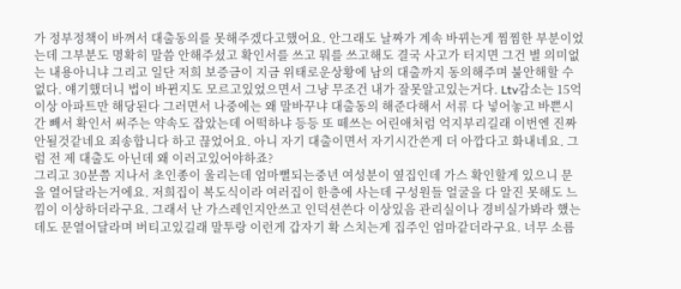가 정부정책이 바껴서 대출동의를 못해주겠다고했어요. 안그래도 날짜가 계속 바뀌는게 찜찜한 부분이었는데 그부분도 명확히 말씀 안해주셨고 확인서를 쓰고 뭐를 쓰고해도 결국 사고가 터지면 그건 별 의미없는 내용아니냐 그리고 일단 저희 보증금이 지금 위태로운상황에 남의 대출까지 동의해주며 불안해할 수 없다. 얘기했더니 법이 바뀐지도 모르고있었으면서 그냥 무조건 내가 잘못알고있는거다. Ltv감소는 15억이상 아파트만 해당된다 그러면서 나중에는 왜 말바꾸냐 대출동의 해준다해서 서류 다 넣어놓고 바쁜시간 빼서 확인서 써주는 약속도 잡았는데 어떡하냐 등등 또 떼쓰는 어린애처럼 억지부리길래 이번엔 진짜 안될것같네요 죄송합니다 하고 끊었어요. 아니 자기 대출이면서 자기시간쓴게 더 아깝다고 화내네요. 그럼 전 제 대출도 아닌데 왜 이러고있어야하죠?
그리고 30분쯤 지나서 초인종이 울리는데 엄마뻘되는중년 여성분이 옆집인데 가스 확인할게 있으니 문을 열어달라는거에요. 저희집이 복도식이라 여러집이 한층에 사는데 구성원들 얼굴을 다 알진 못해도 느낌이 이상하더라구요. 그래서 난 가스레인지안쓰고 인덕션쓴다 이상있음 관리실이나 경비실가봐라 헀는데도 문열어달라며 버티고있길래 말투랑 이런게 갑자기 확 스치는게 집주인 엄마같더라구요. 너무 소름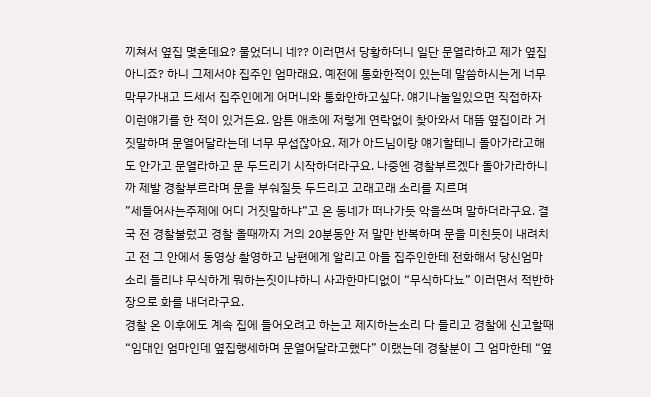끼쳐서 옆집 몇혼데요? 물었더니 네?? 이러면서 당황하더니 일단 문열라하고 제가 옆집아니죠? 하니 그제서야 집주인 엄마래요. 예전에 통화한적이 있는데 말씀하시는게 너무 막무가내고 드세서 집주인에게 어머니와 통화안하고싶다. 얘기나눌일있으면 직접하자 이런얘기를 한 적이 있거든요. 암튼 애초에 저렇게 연락없이 찾아와서 대뜸 옆집이라 거짓말하며 문열어달라는데 너무 무섭잖아요. 제가 아드님이랑 얘기할테니 돌아가라고해도 안가고 문열라하고 문 두드리기 시작하더라구요. 나중엔 경찰부르겠다 돌아가라하니까 제발 경찰부르라며 문을 부숴질듯 두드리고 고래고래 소리를 지르며
”세들어사는주제에 어디 거짓말하냐”고 온 동네가 떠나가듯 악을쓰며 말하더라구요. 결국 전 경찰불렀고 경찰 올때까지 거의 20분동안 저 말만 반복하며 문을 미친듯이 내려치고 전 그 안에서 동영상 촬영하고 남편에게 알리고 아들 집주인한테 전화해서 당신엄마 소리 들리냐 무식하게 뭐하는짓이냐하니 사과한마디없이 “무식하다뇨” 이러면서 적반하장으로 화를 내더라구요.
경찰 온 이후에도 계속 집에 들어오려고 하는고 제지하는소리 다 들리고 경찰에 신고할때 “임대인 엄마인데 옆집행세하며 문열어달라고했다” 이랬는데 경찰분이 그 엄마한테 “옆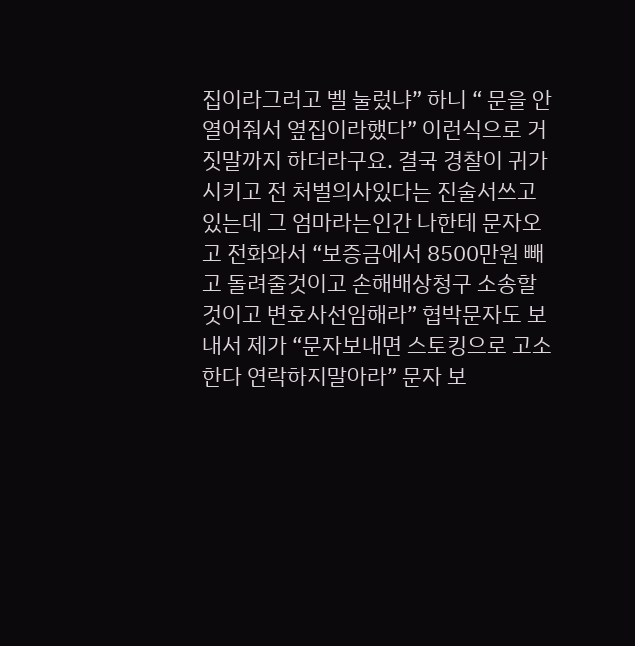집이라그러고 벨 눌렀냐” 하니 “ 문을 안열어줘서 옆집이라했다” 이런식으로 거짓말까지 하더라구요. 결국 경찰이 귀가시키고 전 처벌의사있다는 진술서쓰고 있는데 그 엄마라는인간 나한테 문자오고 전화와서 “보증금에서 8500만원 빼고 돌려줄것이고 손해배상청구 소송할 것이고 변호사선임해라” 협박문자도 보내서 제가 “문자보내면 스토킹으로 고소한다 연락하지말아라” 문자 보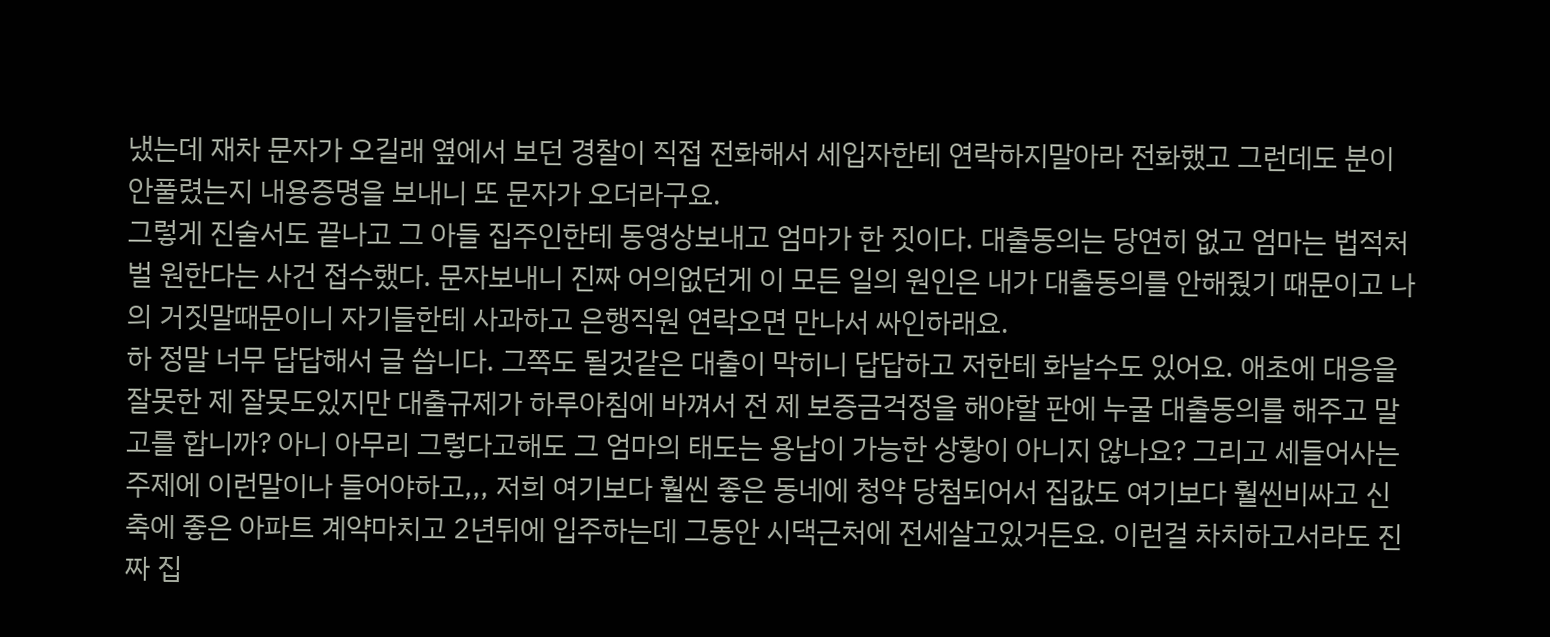냈는데 재차 문자가 오길래 옆에서 보던 경찰이 직접 전화해서 세입자한테 연락하지말아라 전화했고 그런데도 분이 안풀렸는지 내용증명을 보내니 또 문자가 오더라구요.
그렇게 진술서도 끝나고 그 아들 집주인한테 동영상보내고 엄마가 한 짓이다. 대출동의는 당연히 없고 엄마는 법적처벌 원한다는 사건 접수했다. 문자보내니 진짜 어의없던게 이 모든 일의 원인은 내가 대출동의를 안해줬기 때문이고 나의 거짓말때문이니 자기들한테 사과하고 은행직원 연락오면 만나서 싸인하래요.
하 정말 너무 답답해서 글 씁니다. 그쪽도 될것같은 대출이 막히니 답답하고 저한테 화날수도 있어요. 애초에 대응을 잘못한 제 잘못도있지만 대출규제가 하루아침에 바껴서 전 제 보증금걱정을 해야할 판에 누굴 대출동의를 해주고 말고를 합니까? 아니 아무리 그렇다고해도 그 엄마의 태도는 용납이 가능한 상황이 아니지 않나요? 그리고 세들어사는주제에 이런말이나 들어야하고,,, 저희 여기보다 훨씬 좋은 동네에 청약 당첨되어서 집값도 여기보다 훨씬비싸고 신축에 좋은 아파트 계약마치고 2년뒤에 입주하는데 그동안 시댁근처에 전세살고있거든요. 이런걸 차치하고서라도 진짜 집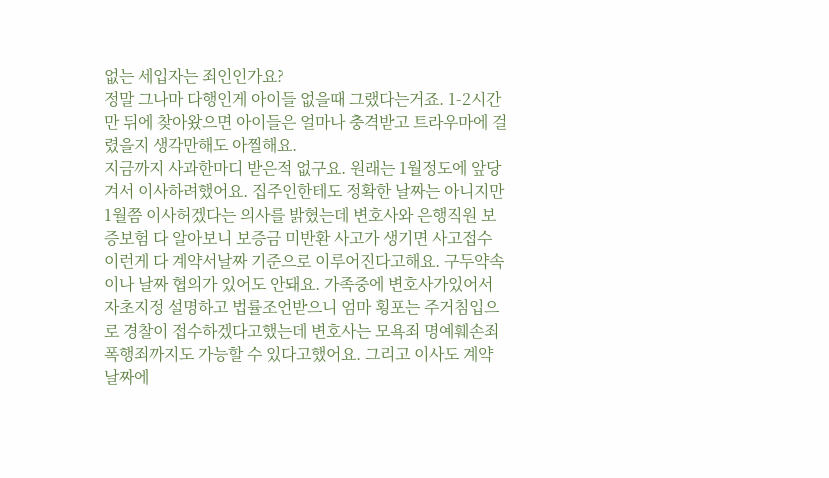없는 세입자는 죄인인가요?
정말 그나마 다행인게 아이들 없을때 그랬다는거죠. 1-2시간만 뒤에 찾아왔으면 아이들은 얼마나 충격받고 트라우마에 걸렸을지 생각만해도 아찔해요.
지금까지 사과한마디 받은적 없구요. 원래는 1월정도에 앞당겨서 이사하려했어요. 집주인한테도 정확한 날짜는 아니지만 1월쯤 이사허겠다는 의사를 밝혔는데 변호사와 은행직원 보증보험 다 알아보니 보증금 미반환 사고가 생기면 사고접수 이런게 다 계약서날짜 기준으로 이루어진다고해요. 구두약속이나 날짜 협의가 있어도 안돼요. 가족중에 변호사가있어서 자초지정 설명하고 법률조언받으니 엄마 횡포는 주거침입으로 경찰이 접수하겠다고했는데 변호사는 모욕죄 명예훼손죄 폭행죄까지도 가능할 수 있다고했어요. 그리고 이사도 계약날짜에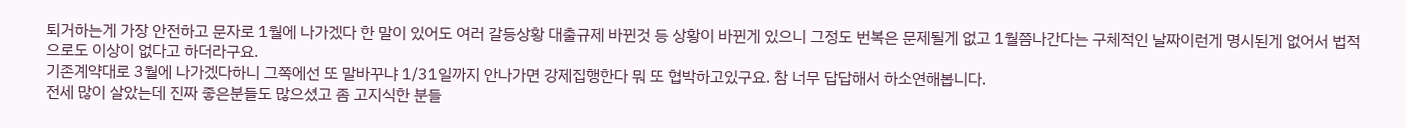퇴거하는게 가장 안전하고 문자로 1월에 나가겠다 한 말이 있어도 여러 갈등상황 대출규제 바뀐것 등 상황이 바뀐게 있으니 그정도 번복은 문제될게 없고 1월쯤나간다는 구체적인 날짜이런게 명시된게 없어서 법적으로도 이상이 없다고 하더라구요.
기존계약대로 3월에 나가겠다하니 그쪽에선 또 말바꾸냐 1/31일까지 안나가면 강제집행한다 뭐 또 협박하고있구요. 참 너무 답답해서 하소연해봅니다.
전세 많이 살았는데 진짜 좋은분들도 많으셨고 좀 고지식한 분들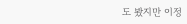도 봤지만 이정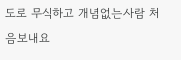도로 무식하고 개념없는사람 처음보내요